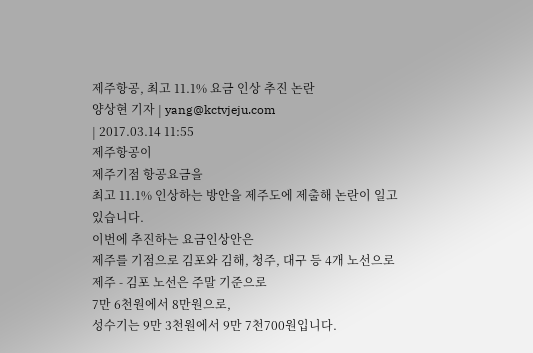제주항공, 최고 11.1% 요금 인상 추진 논란
양상현 기자 | yang@kctvjeju.com
| 2017.03.14 11:55
제주항공이
제주기점 항공요금을
최고 11.1% 인상하는 방안을 제주도에 제출해 논란이 일고 있습니다.
이번에 추진하는 요금인상안은
제주를 기점으로 김포와 김해, 청주, 대구 등 4개 노선으로
제주 - 김포 노선은 주말 기준으로
7만 6천원에서 8만원으로,
성수기는 9만 3천원에서 9만 7천700원입니다.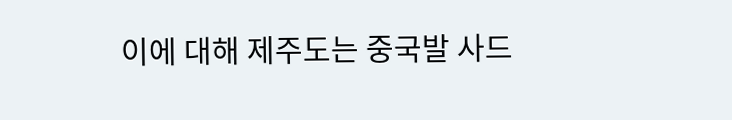이에 대해 제주도는 중국발 사드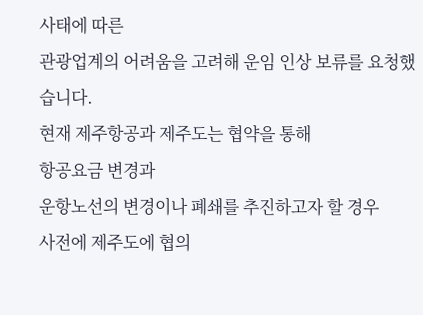사태에 따른
관광업계의 어려움을 고려해 운임 인상 보류를 요청했습니다.
현재 제주항공과 제주도는 협약을 통해
항공요금 변경과
운항노선의 변경이나 폐쇄를 추진하고자 할 경우
사전에 제주도에 협의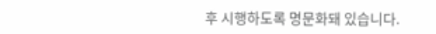후 시행하도록 명문화돼 있습니다.